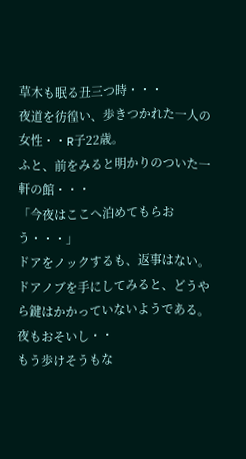草木も眠る丑三つ時・・・
夜道を彷徨い、歩きつかれた一人の女性・・R子22歳。
ふと、前をみると明かりのついた一軒の館・・・
「今夜はここへ泊めてもらおう・・・」
ドアをノックするも、返事はない。
ドアノブを手にしてみると、どうやら鍵はかかっていないようである。
夜もおそいし・・
もう歩けそうもな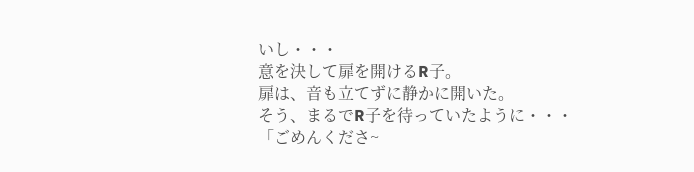いし・・・
意を決して扉を開けるR子。
扉は、音も立てずに静かに開いた。
そう、まるでR子を待っていたように・・・
「ごめんくださ~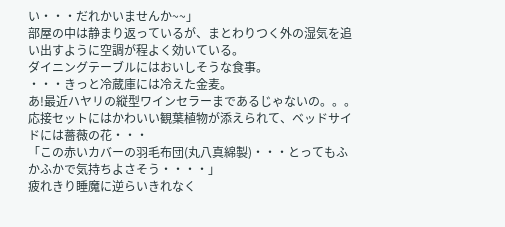い・・・だれかいませんか~~」
部屋の中は静まり返っているが、まとわりつく外の湿気を追い出すように空調が程よく効いている。
ダイニングテーブルにはおいしそうな食事。
・・・きっと冷蔵庫には冷えた金麦。
あ!最近ハヤリの縦型ワインセラーまであるじゃないの。。。
応接セットにはかわいい観葉植物が添えられて、ベッドサイドには薔薇の花・・・
「この赤いカバーの羽毛布団(丸八真綿製)・・・とってもふかふかで気持ちよさそう・・・・」
疲れきり睡魔に逆らいきれなく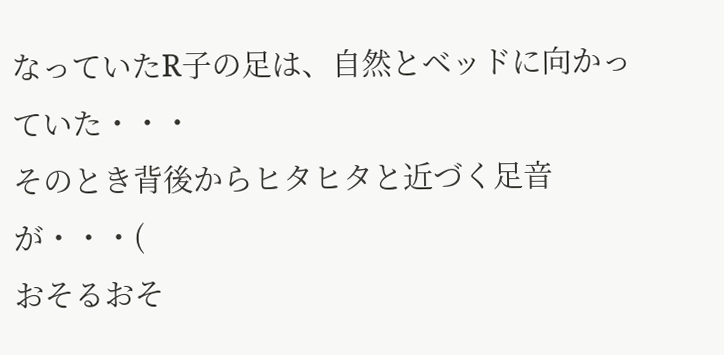なっていたR子の足は、自然とベッドに向かっていた・・・
そのとき背後からヒタヒタと近づく足音が・・・(
おそるおそ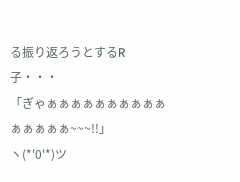る振り返ろうとするR子・・・
「ぎゃぁぁぁぁぁぁぁぁぁぁぁぁぁぁぁ~~~!!」
ヽ(*'0'*)ツ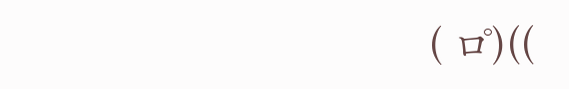( ロ゚)((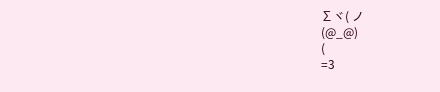∑ヾ( ノ
(@_@)
(
=3